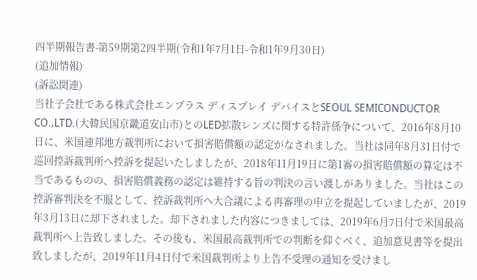四半期報告書-第59期第2四半期(令和1年7月1日-令和1年9月30日)
(追加情報)
(訴訟関連)
当社子会社である株式会社エンプラス ディスプレイ デバイスとSEOUL SEMICONDUCTOR CO.,LTD.(大韓民国京畿道安山市)とのLED拡散レンズに関する特許係争について、2016年8月10日に、米国連邦地方裁判所において損害賠償額の認定がなされました。当社は同年8月31日付で巡回控訴裁判所へ控訴を提起いたしましたが、2018年11月19日に第1審の損害賠償額の算定は不当であるものの、損害賠償義務の認定は維持する旨の判決の言い渡しがありました。当社はこの控訴審判決を不服として、控訴裁判所へ大合議による再審理の申立を提起していましたが、2019年3月13日に却下されました。却下されました内容につきましては、2019年6月7日付で米国最高裁判所へ上告致しました。その後も、米国最高裁判所での判断を仰ぐべく、追加意見書等を提出致しましたが、2019年11月4日付で米国裁判所より上告不受理の通知を受けまし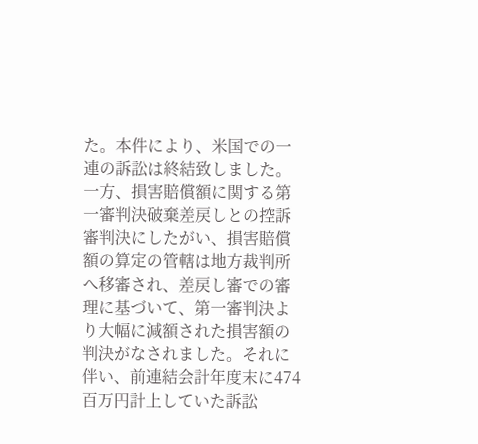た。本件により、米国での一連の訴訟は終結致しました。一方、損害賠償額に関する第一審判決破棄差戻しとの控訴審判決にしたがい、損害賠償額の算定の管轄は地方裁判所へ移審され、差戻し審での審理に基づいて、第一審判決より大幅に減額された損害額の判決がなされました。それに伴い、前連結会計年度末に474百万円計上していた訴訟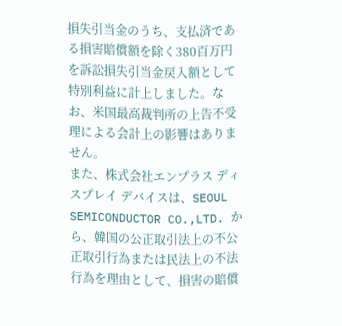損失引当金のうち、支払済である損害賠償額を除く380百万円を訴訟損失引当金戻入額として特別利益に計上しました。なお、米国最高裁判所の上告不受理による会計上の影響はありません。
また、株式会社エンプラス ディスプレイ デバイスは、SEOUL SEMICONDUCTOR CO.,LTD. から、韓国の公正取引法上の不公正取引行為または民法上の不法行為を理由として、損害の賠償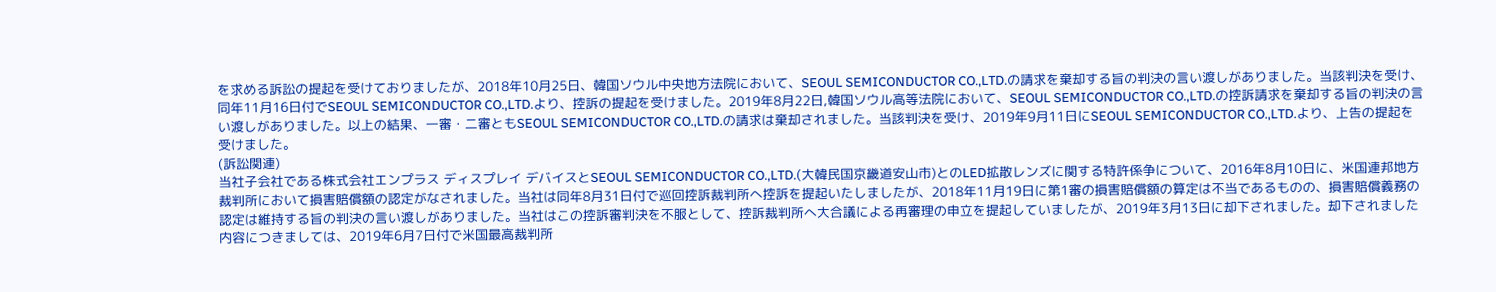を求める訴訟の提起を受けておりましたが、2018年10月25日、韓国ソウル中央地方法院において、SEOUL SEMICONDUCTOR CO.,LTD.の請求を棄却する旨の判決の言い渡しがありました。当該判決を受け、同年11月16日付でSEOUL SEMICONDUCTOR CO.,LTD.より、控訴の提起を受けました。2019年8月22日,韓国ソウル高等法院において、SEOUL SEMICONDUCTOR CO.,LTD.の控訴請求を棄却する旨の判決の言い渡しがありました。以上の結果、一審・二審ともSEOUL SEMICONDUCTOR CO.,LTD.の請求は棄却されました。当該判決を受け、2019年9月11日にSEOUL SEMICONDUCTOR CO.,LTD.より、上告の提起を受けました。
(訴訟関連)
当社子会社である株式会社エンプラス ディスプレイ デバイスとSEOUL SEMICONDUCTOR CO.,LTD.(大韓民国京畿道安山市)とのLED拡散レンズに関する特許係争について、2016年8月10日に、米国連邦地方裁判所において損害賠償額の認定がなされました。当社は同年8月31日付で巡回控訴裁判所へ控訴を提起いたしましたが、2018年11月19日に第1審の損害賠償額の算定は不当であるものの、損害賠償義務の認定は維持する旨の判決の言い渡しがありました。当社はこの控訴審判決を不服として、控訴裁判所へ大合議による再審理の申立を提起していましたが、2019年3月13日に却下されました。却下されました内容につきましては、2019年6月7日付で米国最高裁判所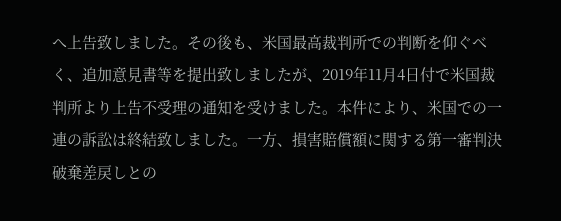へ上告致しました。その後も、米国最高裁判所での判断を仰ぐべく、追加意見書等を提出致しましたが、2019年11月4日付で米国裁判所より上告不受理の通知を受けました。本件により、米国での一連の訴訟は終結致しました。一方、損害賠償額に関する第一審判決破棄差戻しとの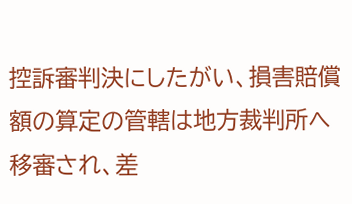控訴審判決にしたがい、損害賠償額の算定の管轄は地方裁判所へ移審され、差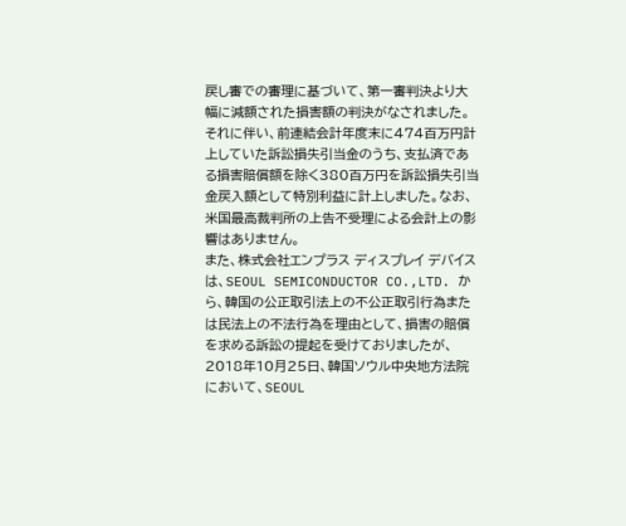戻し審での審理に基づいて、第一審判決より大幅に減額された損害額の判決がなされました。それに伴い、前連結会計年度末に474百万円計上していた訴訟損失引当金のうち、支払済である損害賠償額を除く380百万円を訴訟損失引当金戻入額として特別利益に計上しました。なお、米国最高裁判所の上告不受理による会計上の影響はありません。
また、株式会社エンプラス ディスプレイ デバイスは、SEOUL SEMICONDUCTOR CO.,LTD. から、韓国の公正取引法上の不公正取引行為または民法上の不法行為を理由として、損害の賠償を求める訴訟の提起を受けておりましたが、2018年10月25日、韓国ソウル中央地方法院において、SEOUL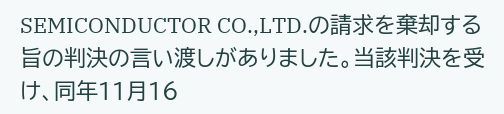SEMICONDUCTOR CO.,LTD.の請求を棄却する旨の判決の言い渡しがありました。当該判決を受け、同年11月16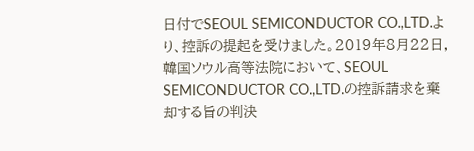日付でSEOUL SEMICONDUCTOR CO.,LTD.より、控訴の提起を受けました。2019年8月22日,韓国ソウル高等法院において、SEOUL SEMICONDUCTOR CO.,LTD.の控訴請求を棄却する旨の判決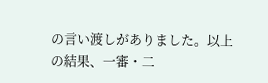の言い渡しがありました。以上の結果、一審・二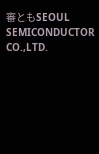審ともSEOUL SEMICONDUCTOR CO.,LTD.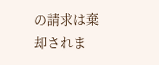の請求は棄却されま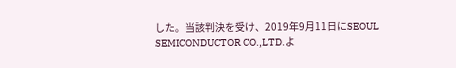した。当該判決を受け、2019年9月11日にSEOUL SEMICONDUCTOR CO.,LTD.よ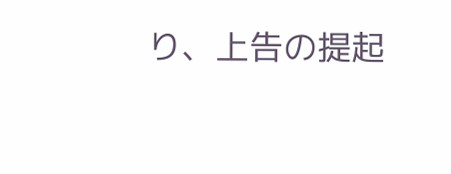り、上告の提起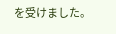を受けました。